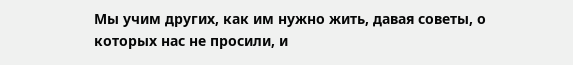Мы учим других, как им нужно жить, давая советы, о которых нас не просили, и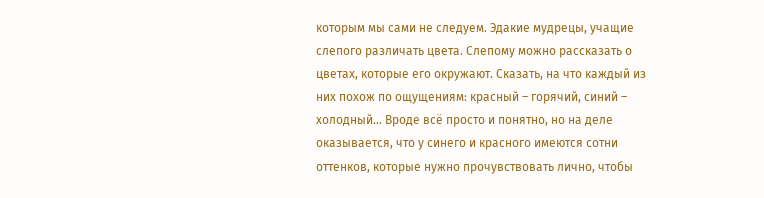которым мы сами не следуем. Эдакие мудрецы, учащие слепого различать цвета. Слепому можно рассказать о цветах, которые его окружают. Сказать, на что каждый из них похож по ощущениям: красный – горячий, синий – холодный… Вроде всё просто и понятно, но на деле оказывается, что у синего и красного имеются сотни оттенков, которые нужно прочувствовать лично, чтобы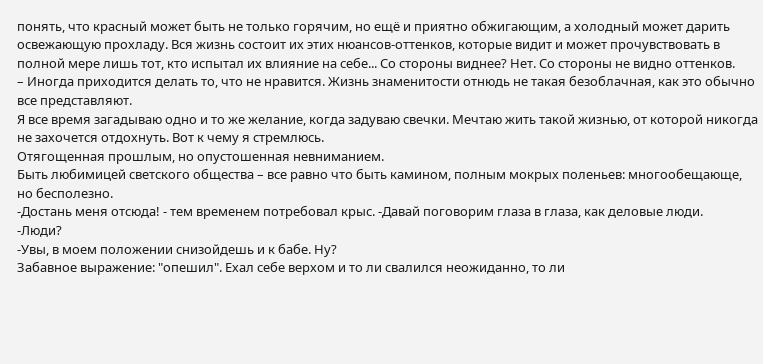понять, что красный может быть не только горячим, но ещё и приятно обжигающим, а холодный может дарить освежающую прохладу. Вся жизнь состоит их этих нюансов-оттенков, которые видит и может прочувствовать в полной мере лишь тот, кто испытал их влияние на себе... Со стороны виднее? Нет. Со стороны не видно оттенков.
– Иногда приходится делать то, что не нравится. Жизнь знаменитости отнюдь не такая безоблачная, как это обычно все представляют.
Я все время загадываю одно и то же желание, когда задуваю свечки. Мечтаю жить такой жизнью, от которой никогда не захочется отдохнуть. Вот к чему я стремлюсь.
Отягощенная прошлым, но опустошенная невниманием.
Быть любимицей светского общества – все равно что быть камином, полным мокрых поленьев: многообещающе, но бесполезно.
-Достань меня отсюда! - тем временем потребовал крыс. -Давай поговорим глаза в глаза, как деловые люди.
-Люди?
-Увы, в моем положении снизойдешь и к бабе. Ну?
Забавное выражение: "опешил". Ехал себе верхом и то ли свалился неожиданно, то ли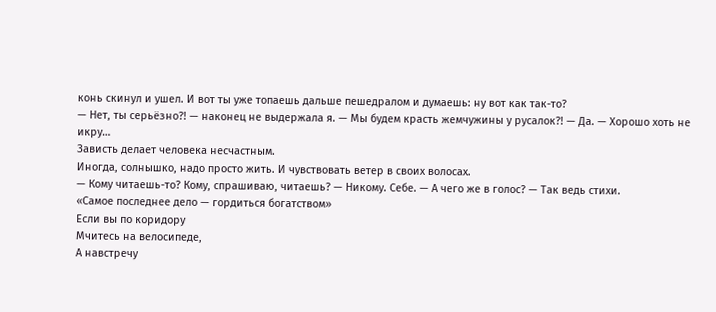конь скинул и ушел. И вот ты уже топаешь дальше пешедралом и думаешь: ну вот как так-то?
— Нет, ты серьёзно?! — наконец не выдержала я. — Мы будем красть жемчужины у русалок?! — Да. — Хорошо хоть не икру…
Зависть делает человека несчастным.
Иногда, солнышко, надо просто жить. И чувствовать ветер в своих волосах.
— Кому читаешь-то? Кому, спрашиваю, читаешь? — Никому. Себе. — А чего же в голос? — Так ведь стихи.
«Самое последнее дело — гордиться богатством»
Если вы по коридору
Мчитесь на велосипеде,
А навстречу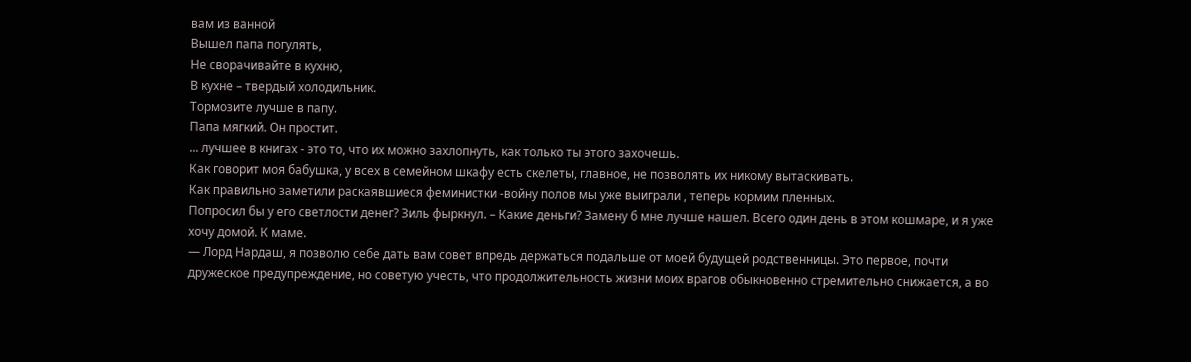вам из ванной
Вышел папа погулять,
Не сворачивайте в кухню,
В кухне – твердый холодильник.
Тормозите лучше в папу.
Папа мягкий. Он простит.
... лучшее в книгах - это то, что их можно захлопнуть, как только ты этого захочешь.
Как говорит моя бабушка, у всех в семейном шкафу есть скелеты, главное, не позволять их никому вытаскивать.
Как правильно заметили раскаявшиеся феминистки -войну полов мы уже выиграли , теперь кормим пленных.
Попросил бы у его светлости денег? Зиль фыркнул. – Какие деньги? Замену б мне лучше нашел. Всего один день в этом кошмаре, и я уже хочу домой. К маме.
— Лорд Нардаш, я позволю себе дать вам совет впредь держаться подальше от моей будущей родственницы. Это первое, почти дружеское предупреждение, но советую учесть, что продолжительность жизни моих врагов обыкновенно стремительно снижается, а во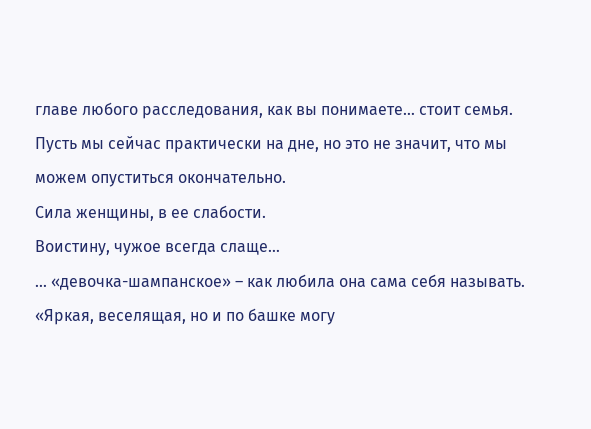главе любого расследования, как вы понимаете… стоит семья.
Пусть мы сейчас практически на дне, но это не значит, что мы можем опуститься окончательно.
Сила женщины, в ее слабости.
Воистину, чужое всегда слаще…
... «девочка-шампанское» – как любила она сама себя называть. «Яркая, веселящая, но и по башке могу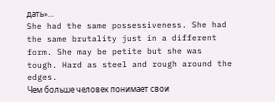дать»…
She had the same possessiveness. She had the same brutality just in a different form. She may be petite but she was tough. Hard as steel and rough around the edges.
Чем больше человек понимает свои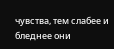чувства, тем слабее и бледнее они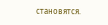становятся.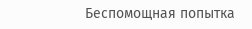Беспомощная попытка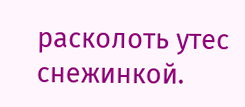расколоть утес снежинкой.